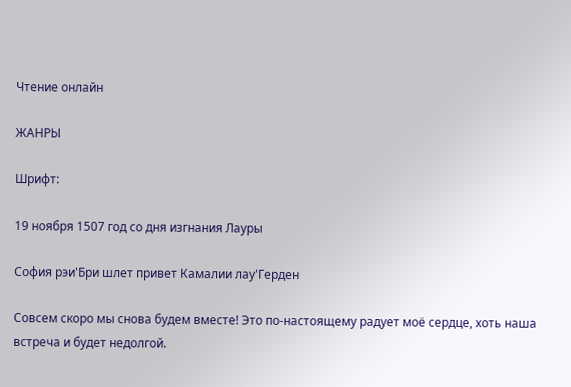Чтение онлайн

ЖАНРЫ

Шрифт:

19 ноября 1507 год со дня изгнания Лауры

София рэи'Бри шлет привет Камалии лау'Герден

Совсем скоро мы снова будем вместе! Это по-настоящему радует моё сердце, хоть наша встреча и будет недолгой.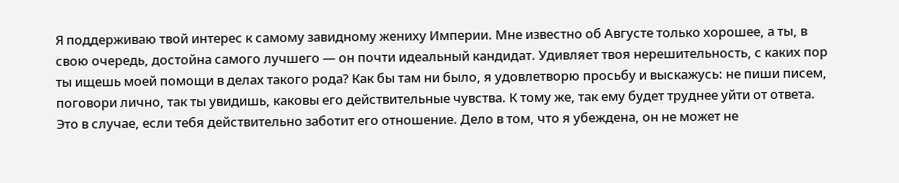Я поддерживаю твой интерес к самому завидному жениху Империи. Мне известно об Августе только хорошее, а ты, в свою очередь, достойна самого лучшего — он почти идеальный кандидат. Удивляет твоя нерешительность, с каких пор ты ищешь моей помощи в делах такого рода? Как бы там ни было, я удовлетворю просьбу и выскажусь: не пиши писем, поговори лично, так ты увидишь, каковы его действительные чувства. К тому же, так ему будет труднее уйти от ответа. Это в случае, если тебя действительно заботит его отношение. Дело в том, что я убеждена, он не может не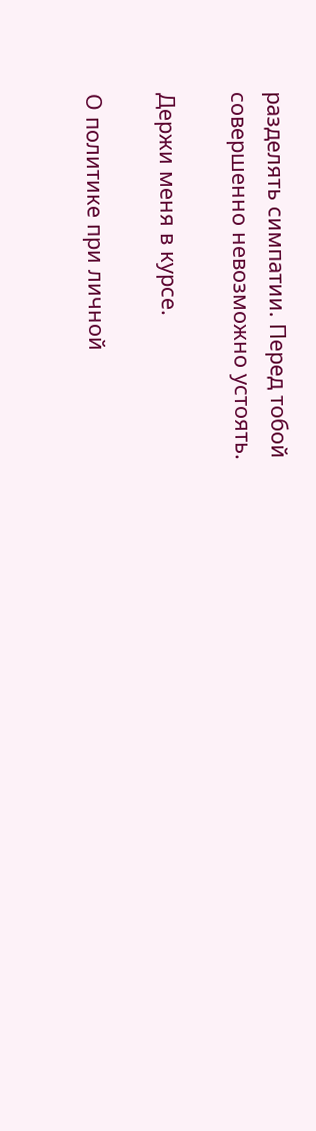разделять симпатии. Перед тобой совершенно невозможно устоять.

Держи меня в курсе.

О политике при личной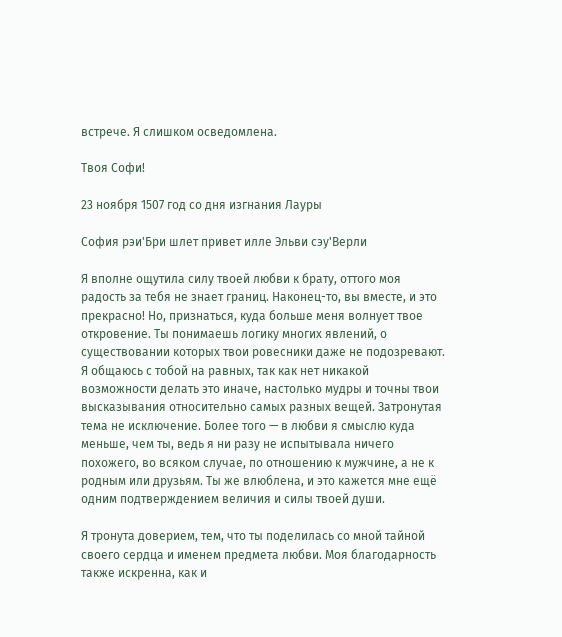встрече. Я слишком осведомлена.

Твоя Софи!

23 ноября 1507 год со дня изгнания Лауры

София рэи'Бри шлет привет илле Эльви сэу'Верли

Я вполне ощутила силу твоей любви к брату, оттого моя радость за тебя не знает границ. Наконец-то, вы вместе, и это прекрасно! Но, признаться, куда больше меня волнует твое откровение. Ты понимаешь логику многих явлений, о существовании которых твои ровесники даже не подозревают. Я общаюсь с тобой на равных, так как нет никакой возможности делать это иначе, настолько мудры и точны твои высказывания относительно самых разных вещей. Затронутая тема не исключение. Более того — в любви я смыслю куда меньше, чем ты, ведь я ни разу не испытывала ничего похожего, во всяком случае, по отношению к мужчине, а не к родным или друзьям. Ты же влюблена, и это кажется мне ещё одним подтверждением величия и силы твоей души.

Я тронута доверием, тем, что ты поделилась со мной тайной своего сердца и именем предмета любви. Моя благодарность также искренна, как и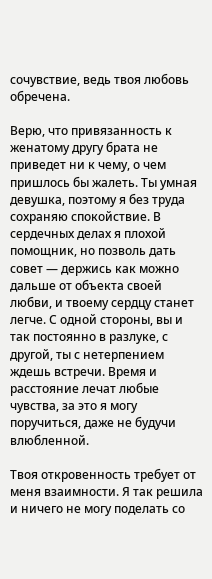сочувствие, ведь твоя любовь обречена.

Верю, что привязанность к женатому другу брата не приведет ни к чему, о чем пришлось бы жалеть. Ты умная девушка, поэтому я без труда сохраняю спокойствие. В сердечных делах я плохой помощник, но позволь дать совет — держись как можно дальше от объекта своей любви, и твоему сердцу станет легче. С одной стороны, вы и так постоянно в разлуке, с другой, ты с нетерпением ждешь встречи. Время и расстояние лечат любые чувства, за это я могу поручиться, даже не будучи влюбленной.

Твоя откровенность требует от меня взаимности. Я так решила и ничего не могу поделать со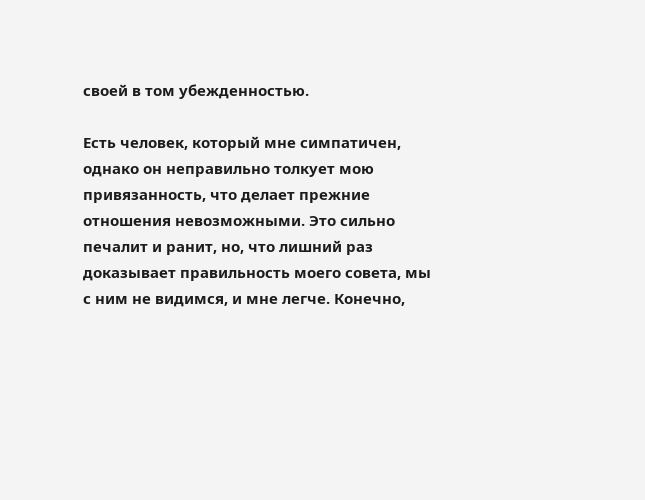своей в том убежденностью.

Есть человек, который мне симпатичен, однако он неправильно толкует мою привязанность, что делает прежние отношения невозможными. Это сильно печалит и ранит, но, что лишний раз доказывает правильность моего совета, мы с ним не видимся, и мне легче. Конечно,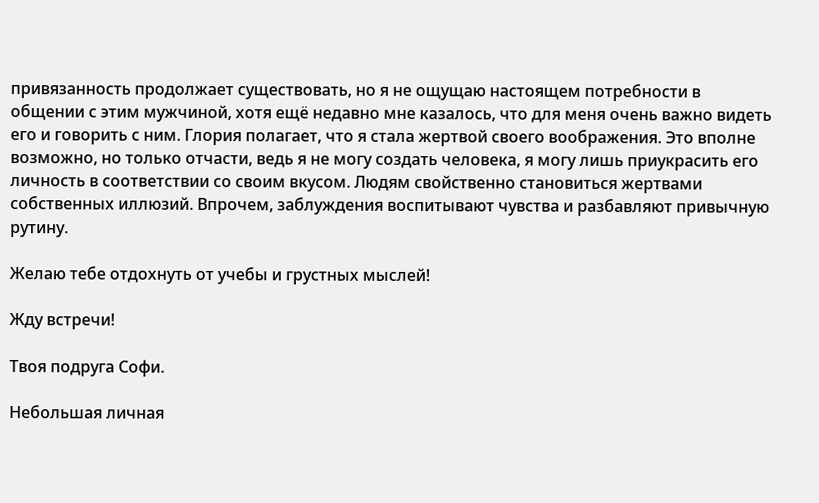привязанность продолжает существовать, но я не ощущаю настоящем потребности в общении с этим мужчиной, хотя ещё недавно мне казалось, что для меня очень важно видеть его и говорить с ним. Глория полагает, что я стала жертвой своего воображения. Это вполне возможно, но только отчасти, ведь я не могу создать человека, я могу лишь приукрасить его личность в соответствии со своим вкусом. Людям свойственно становиться жертвами собственных иллюзий. Впрочем, заблуждения воспитывают чувства и разбавляют привычную рутину.

Желаю тебе отдохнуть от учебы и грустных мыслей!

Жду встречи!

Твоя подруга Софи.

Небольшая личная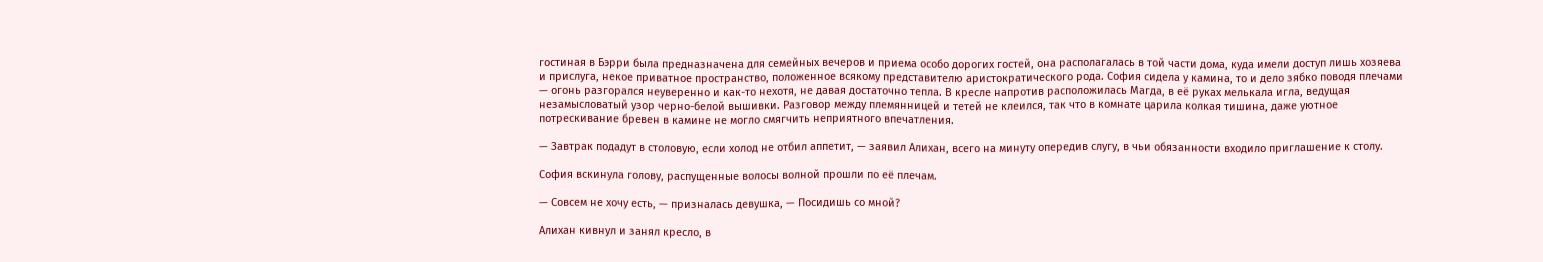гостиная в Бэрри была предназначена для семейных вечеров и приема особо дорогих гостей, она располагалась в той части дома, куда имели доступ лишь хозяева и прислуга, некое приватное пространство, положенное всякому представителю аристократического рода. София сидела у камина, то и дело зябко поводя плечами — огонь разгорался неуверенно и как-то нехотя, не давая достаточно тепла. В кресле напротив расположилась Магда, в её руках мелькала игла, ведущая незамысловатый узор черно-белой вышивки. Разговор между племянницей и тетей не клеился, так что в комнате царила колкая тишина, даже уютное потрескивание бревен в камине не могло смягчить неприятного впечатления.

— Завтрак подадут в столовую, если холод не отбил аппетит, — заявил Алихан, всего на минуту опередив слугу, в чьи обязанности входило приглашение к столу.

София вскинула голову, распущенные волосы волной прошли по её плечам.

— Совсем не хочу есть, — призналась девушка, — Посидишь со мной?

Алихан кивнул и занял кресло, в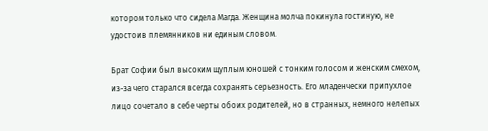котором только что сидела Магда. Женщина молча покинула гостиную, не удостоив племянников ни единым словом.

Брат Софии был высоким щуплым юношей с тонким голосом и женским смехом, из-за чего старался всегда сохранять серьезность. Его младенчески припухлое лицо сочетало в себе черты обоих родителей, но в странных, немного нелепых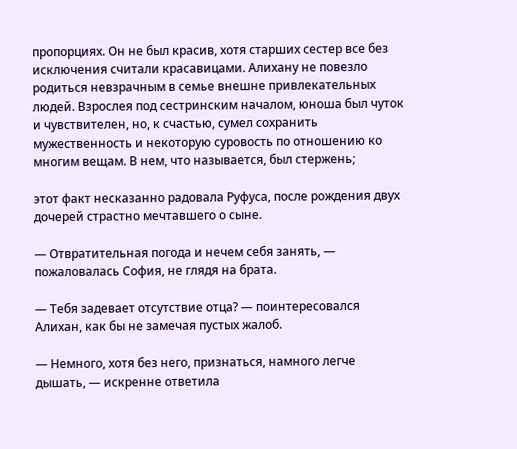пропорциях. Он не был красив, хотя старших сестер все без исключения считали красавицами. Алихану не повезло родиться невзрачным в семье внешне привлекательных людей. Взрослея под сестринским началом, юноша был чуток и чувствителен, но, к счастью, сумел сохранить мужественность и некоторую суровость по отношению ко многим вещам. В нем, что называется, был стержень;

этот факт несказанно радовала Руфуса, после рождения двух дочерей страстно мечтавшего о сыне.

— Отвратительная погода и нечем себя занять, — пожаловалась София, не глядя на брата.

— Тебя задевает отсутствие отца? — поинтересовался Алихан, как бы не замечая пустых жалоб.

— Немного, хотя без него, признаться, намного легче дышать, — искренне ответила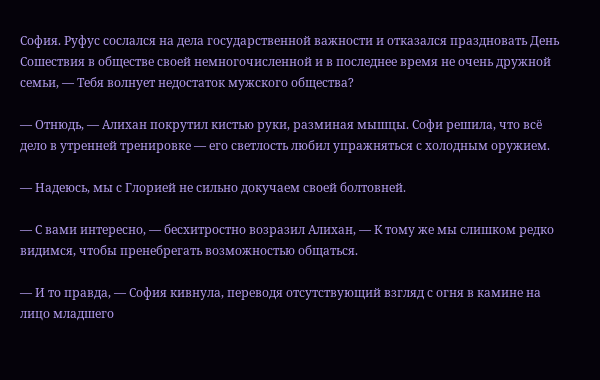София. Руфус сослался на дела государственной важности и отказался праздновать День Сошествия в обществе своей немногочисленной и в последнее время не очень дружной семьи, — Тебя волнует недостаток мужского общества?

— Отнюдь, — Алихан покрутил кистью руки, разминая мышцы. Софи решила, что всё дело в утренней тренировке — его светлость любил упражняться с холодным оружием.

— Надеюсь, мы с Глорией не сильно докучаем своей болтовней.

— С вами интересно, — бесхитростно возразил Алихан, — К тому же мы слишком редко видимся, чтобы пренебрегать возможностью общаться.

— И то правда, — София кивнула, переводя отсутствующий взгляд с огня в камине на лицо младшего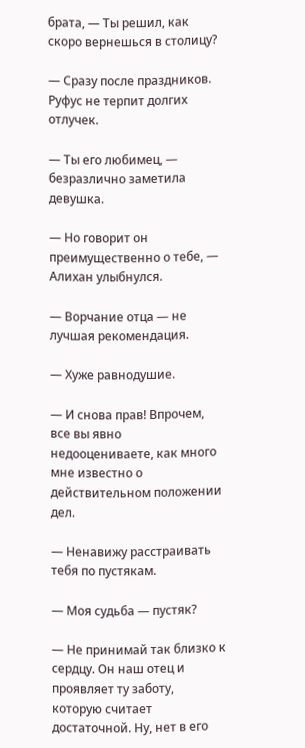брата, — Ты решил, как скоро вернешься в столицу?

— Сразу после праздников. Руфус не терпит долгих отлучек.

— Ты его любимец, — безразлично заметила девушка.

— Но говорит он преимущественно о тебе, — Алихан улыбнулся.

— Ворчание отца — не лучшая рекомендация.

— Хуже равнодушие.

— И снова прав! Впрочем, все вы явно недооцениваете, как много мне известно о действительном положении дел.

— Ненавижу расстраивать тебя по пустякам.

— Моя судьба — пустяк?

— Не принимай так близко к сердцу. Он наш отец и проявляет ту заботу, которую считает достаточной. Ну, нет в его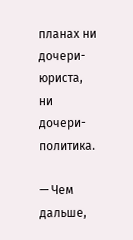планах ни дочери-юриста, ни дочери-политика.

— Чем дальше,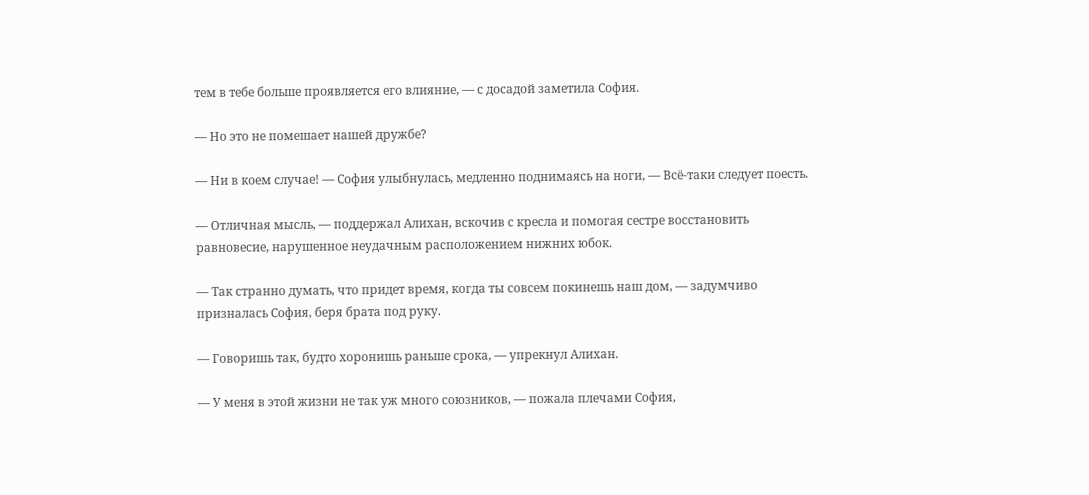тем в тебе больше проявляется его влияние, — с досадой заметила София.

— Но это не помешает нашей дружбе?

— Ни в коем случае! — София улыбнулась, медленно поднимаясь на ноги, — Всё-таки следует поесть.

— Отличная мысль, — поддержал Алихан, вскочив с кресла и помогая сестре восстановить равновесие, нарушенное неудачным расположением нижних юбок.

— Так странно думать, что придет время, когда ты совсем покинешь наш дом, — задумчиво призналась София, беря брата под руку.

— Говоришь так, будто хоронишь раньше срока, — упрекнул Алихан.

— У меня в этой жизни не так уж много союзников, — пожала плечами София,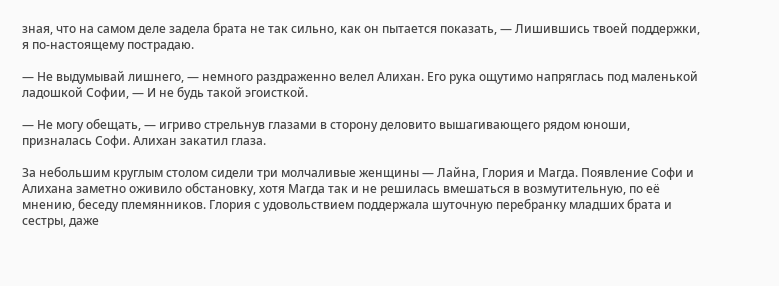зная, что на самом деле задела брата не так сильно, как он пытается показать, — Лишившись твоей поддержки, я по-настоящему пострадаю.

— Не выдумывай лишнего, — немного раздраженно велел Алихан. Его рука ощутимо напряглась под маленькой ладошкой Софии, — И не будь такой эгоисткой.

— Не могу обещать, — игриво стрельнув глазами в сторону деловито вышагивающего рядом юноши, призналась Софи. Алихан закатил глаза.

За небольшим круглым столом сидели три молчаливые женщины — Лайна, Глория и Магда. Появление Софи и Алихана заметно оживило обстановку, хотя Магда так и не решилась вмешаться в возмутительную, по её мнению, беседу племянников. Глория с удовольствием поддержала шуточную перебранку младших брата и сестры, даже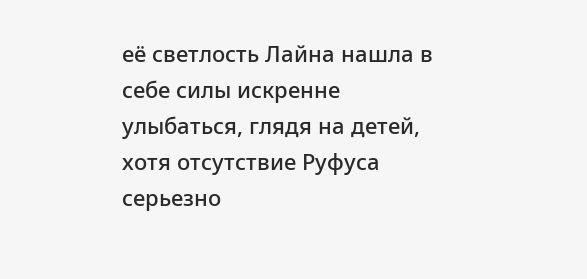её светлость Лайна нашла в себе силы искренне улыбаться, глядя на детей, хотя отсутствие Руфуса серьезно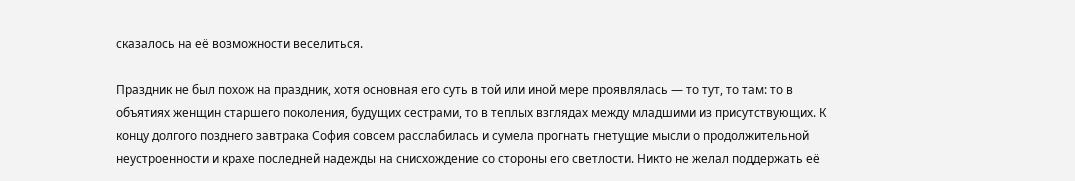сказалось на её возможности веселиться.

Праздник не был похож на праздник, хотя основная его суть в той или иной мере проявлялась — то тут, то там: то в объятиях женщин старшего поколения, будущих сестрами, то в теплых взглядах между младшими из присутствующих. К концу долгого позднего завтрака София совсем расслабилась и сумела прогнать гнетущие мысли о продолжительной неустроенности и крахе последней надежды на снисхождение со стороны его светлости. Никто не желал поддержать её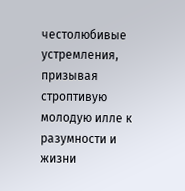честолюбивые устремления, призывая строптивую молодую илле к разумности и жизни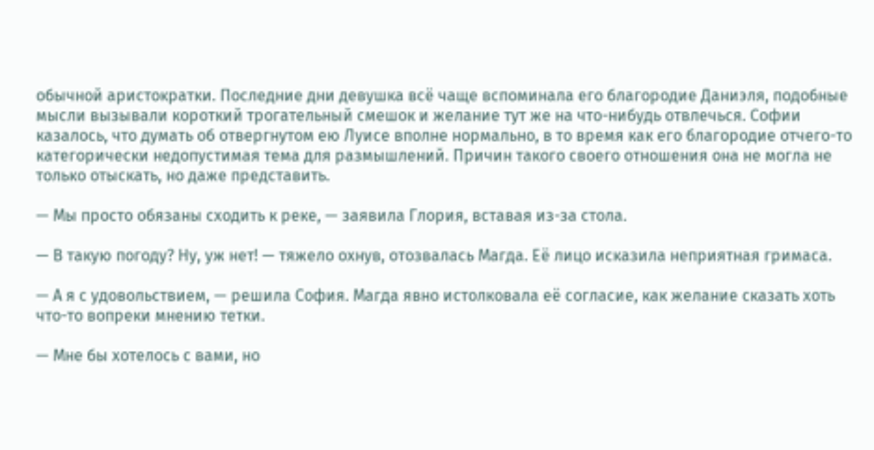обычной аристократки. Последние дни девушка всё чаще вспоминала его благородие Даниэля, подобные мысли вызывали короткий трогательный смешок и желание тут же на что-нибудь отвлечься. Софии казалось, что думать об отвергнутом ею Луисе вполне нормально, в то время как его благородие отчего-то категорически недопустимая тема для размышлений. Причин такого своего отношения она не могла не только отыскать, но даже представить.

— Мы просто обязаны сходить к реке, — заявила Глория, вставая из-за стола.

— В такую погоду? Ну, уж нет! — тяжело охнув, отозвалась Магда. Её лицо исказила неприятная гримаса.

— А я с удовольствием, — решила София. Магда явно истолковала её согласие, как желание сказать хоть что-то вопреки мнению тетки.

— Мне бы хотелось с вами, но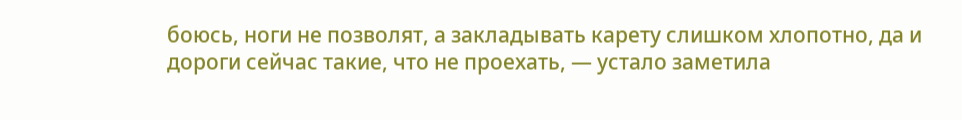боюсь, ноги не позволят, а закладывать карету слишком хлопотно, да и дороги сейчас такие, что не проехать, — устало заметила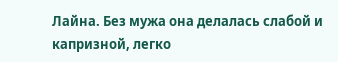Лайна. Без мужа она делалась слабой и капризной, легко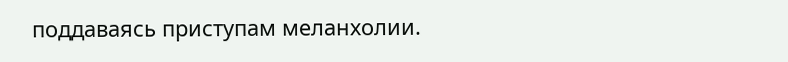поддаваясь приступам меланхолии.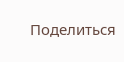Поделиться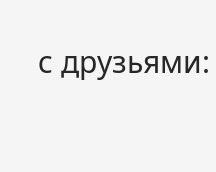с друзьями: